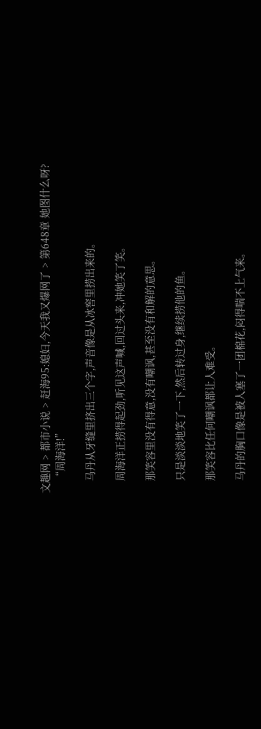文趣网 > 都市小说 > 赶海95:媳妇,今天我又爆网了 > 第648章 她图什么呀?
    “周海洋!”

    马丹从牙缝里挤出三个字,声音像是从冰窖里捞出来的。

    周海洋正捞得起劲,听见这声喊,回过头来,冲她笑了笑。

    那笑容里没有得意,没有嘲讽,甚至没有和解的意思。

    只是淡淡地笑了一下,然后转过身,继续捞他的鱼。

    那笑容比任何嘲讽都让人难受。

    马丹的胸口像是被人塞了一团棉花,闷得喘不上气来。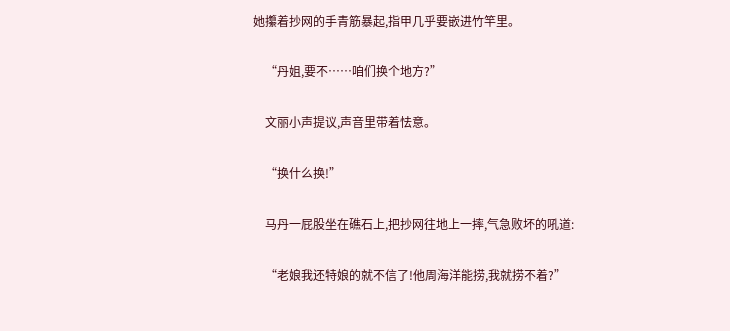她攥着抄网的手青筋暴起,指甲几乎要嵌进竹竿里。

    “丹姐,要不……咱们换个地方?”

    文丽小声提议,声音里带着怯意。

    “换什么换!”

    马丹一屁股坐在礁石上,把抄网往地上一摔,气急败坏的吼道:

    “老娘我还特娘的就不信了!他周海洋能捞,我就捞不着?”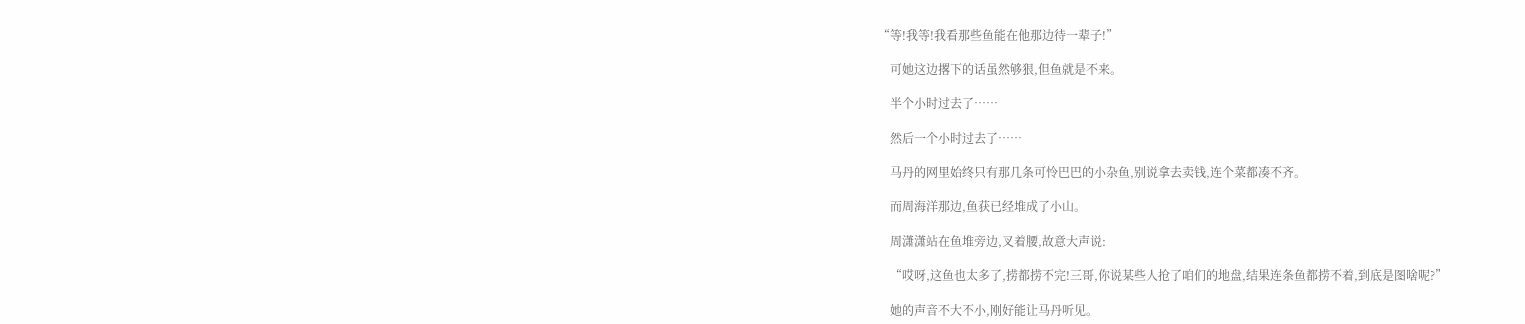“等!我等!我看那些鱼能在他那边待一辈子!”

    可她这边撂下的话虽然够狠,但鱼就是不来。

    半个小时过去了……

    然后一个小时过去了……

    马丹的网里始终只有那几条可怜巴巴的小杂鱼,别说拿去卖钱,连个菜都凑不齐。

    而周海洋那边,鱼获已经堆成了小山。

    周潇潇站在鱼堆旁边,叉着腰,故意大声说:

    “哎呀,这鱼也太多了,捞都捞不完!三哥,你说某些人抢了咱们的地盘,结果连条鱼都捞不着,到底是图啥呢?”

    她的声音不大不小,刚好能让马丹听见。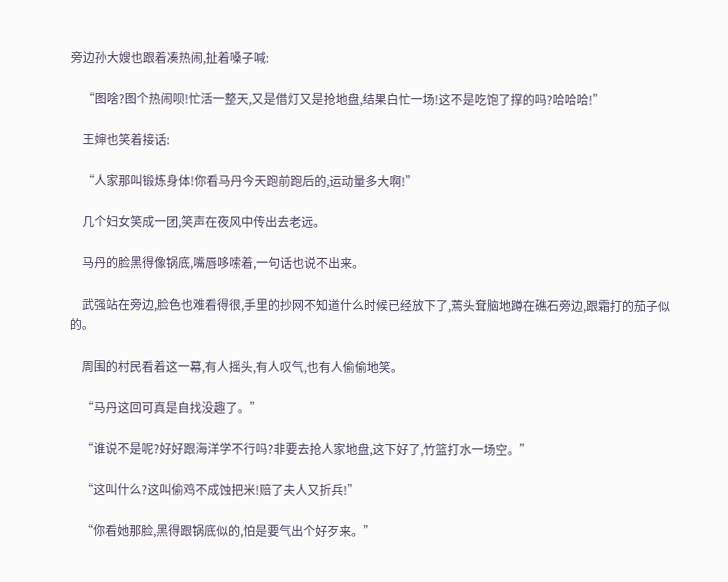旁边孙大嫂也跟着凑热闹,扯着嗓子喊:

    “图啥?图个热闹呗!忙活一整天,又是借灯又是抢地盘,结果白忙一场!这不是吃饱了撑的吗?哈哈哈!”

    王婶也笑着接话:

    “人家那叫锻炼身体!你看马丹今天跑前跑后的,运动量多大啊!”

    几个妇女笑成一团,笑声在夜风中传出去老远。

    马丹的脸黑得像锅底,嘴唇哆嗦着,一句话也说不出来。

    武强站在旁边,脸色也难看得很,手里的抄网不知道什么时候已经放下了,蔫头耷脑地蹲在礁石旁边,跟霜打的茄子似的。

    周围的村民看着这一幕,有人摇头,有人叹气,也有人偷偷地笑。

    “马丹这回可真是自找没趣了。”

    “谁说不是呢?好好跟海洋学不行吗?非要去抢人家地盘,这下好了,竹篮打水一场空。”

    “这叫什么?这叫偷鸡不成蚀把米!赔了夫人又折兵!”

    “你看她那脸,黑得跟锅底似的,怕是要气出个好歹来。”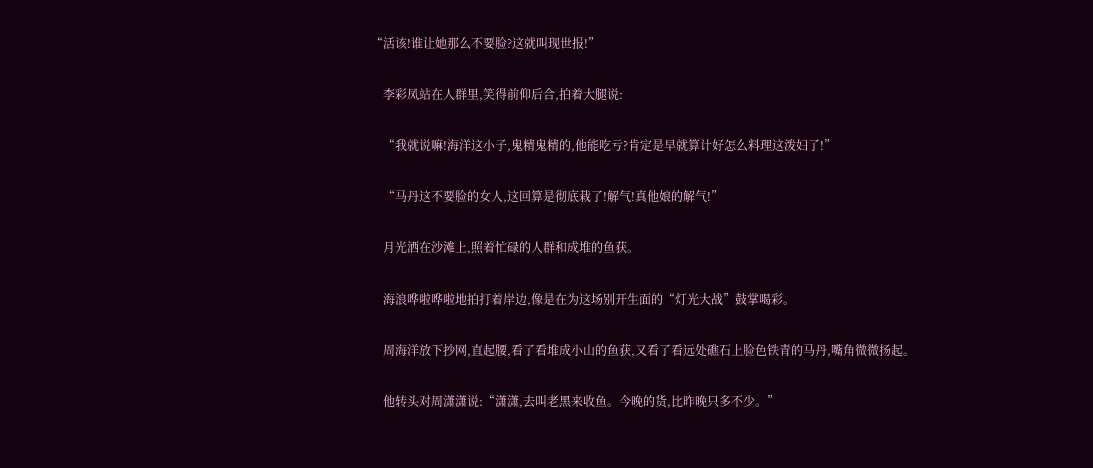“活该!谁让她那么不要脸?这就叫现世报!”

    李彩凤站在人群里,笑得前仰后合,拍着大腿说:

    “我就说嘛!海洋这小子,鬼精鬼精的,他能吃亏?肯定是早就算计好怎么料理这泼妇了!”

    “马丹这不要脸的女人,这回算是彻底栽了!解气!真他娘的解气!”

    月光洒在沙滩上,照着忙碌的人群和成堆的鱼获。

    海浪哗啦哗啦地拍打着岸边,像是在为这场别开生面的“灯光大战”鼓掌喝彩。

    周海洋放下抄网,直起腰,看了看堆成小山的鱼获,又看了看远处礁石上脸色铁青的马丹,嘴角微微扬起。

    他转头对周潇潇说:“潇潇,去叫老黑来收鱼。今晚的货,比昨晚只多不少。”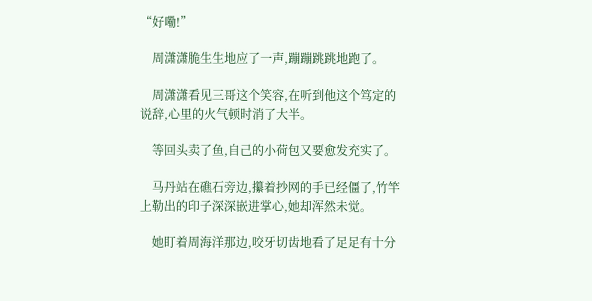“好嘞!”

    周潇潇脆生生地应了一声,蹦蹦跳跳地跑了。

    周潇潇看见三哥这个笑容,在听到他这个笃定的说辞,心里的火气顿时消了大半。

    等回头卖了鱼,自己的小荷包又要愈发充实了。

    马丹站在礁石旁边,攥着抄网的手已经僵了,竹竿上勒出的印子深深嵌进掌心,她却浑然未觉。

    她盯着周海洋那边,咬牙切齿地看了足足有十分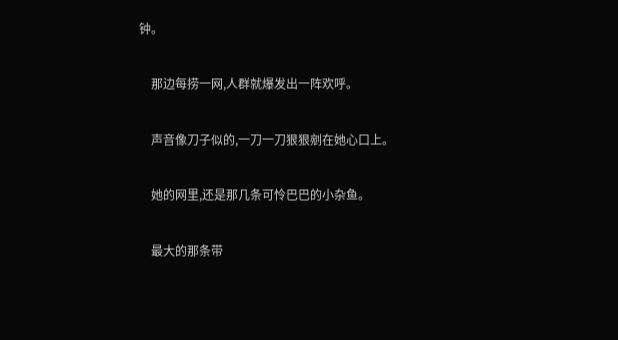钟。

    那边每捞一网,人群就爆发出一阵欢呼。

    声音像刀子似的,一刀一刀狠狠剜在她心口上。

    她的网里,还是那几条可怜巴巴的小杂鱼。

    最大的那条带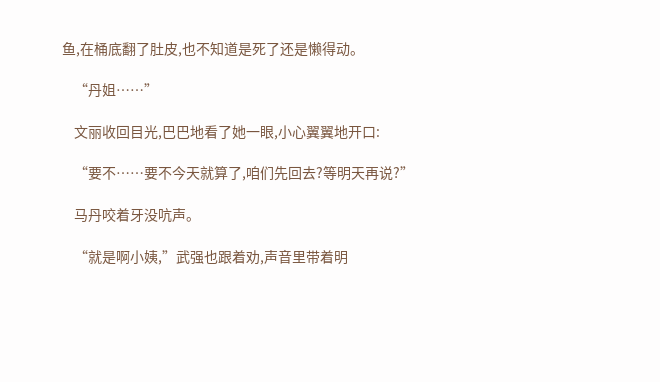鱼,在桶底翻了肚皮,也不知道是死了还是懒得动。

    “丹姐……”

    文丽收回目光,巴巴地看了她一眼,小心翼翼地开口:

    “要不……要不今天就算了,咱们先回去?等明天再说?”

    马丹咬着牙没吭声。

    “就是啊小姨,”武强也跟着劝,声音里带着明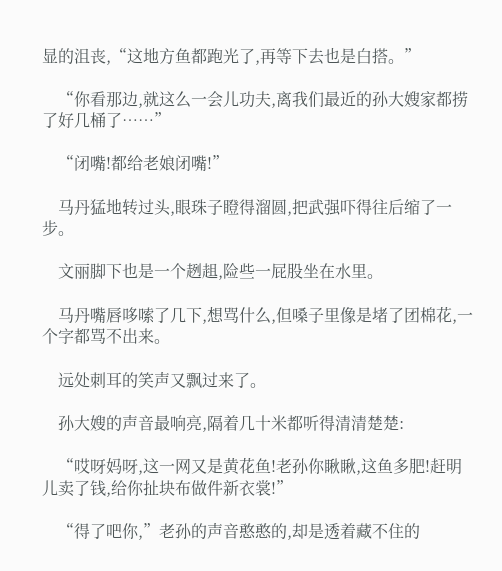显的沮丧,“这地方鱼都跑光了,再等下去也是白搭。”

    “你看那边,就这么一会儿功夫,离我们最近的孙大嫂家都捞了好几桶了……”

    “闭嘴!都给老娘闭嘴!”

    马丹猛地转过头,眼珠子瞪得溜圆,把武强吓得往后缩了一步。

    文丽脚下也是一个趔趄,险些一屁股坐在水里。

    马丹嘴唇哆嗦了几下,想骂什么,但嗓子里像是堵了团棉花,一个字都骂不出来。

    远处刺耳的笑声又飘过来了。

    孙大嫂的声音最响亮,隔着几十米都听得清清楚楚:

    “哎呀妈呀,这一网又是黄花鱼!老孙你瞅瞅,这鱼多肥!赶明儿卖了钱,给你扯块布做件新衣裳!”

    “得了吧你,”老孙的声音憨憨的,却是透着藏不住的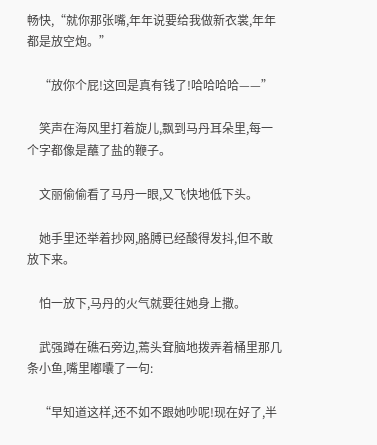畅快,“就你那张嘴,年年说要给我做新衣裳,年年都是放空炮。”

    “放你个屁!这回是真有钱了!哈哈哈哈——”

    笑声在海风里打着旋儿,飘到马丹耳朵里,每一个字都像是蘸了盐的鞭子。

    文丽偷偷看了马丹一眼,又飞快地低下头。

    她手里还举着抄网,胳膊已经酸得发抖,但不敢放下来。

    怕一放下,马丹的火气就要往她身上撒。

    武强蹲在礁石旁边,蔫头耷脑地拨弄着桶里那几条小鱼,嘴里嘟囔了一句:

    “早知道这样,还不如不跟她吵呢!现在好了,半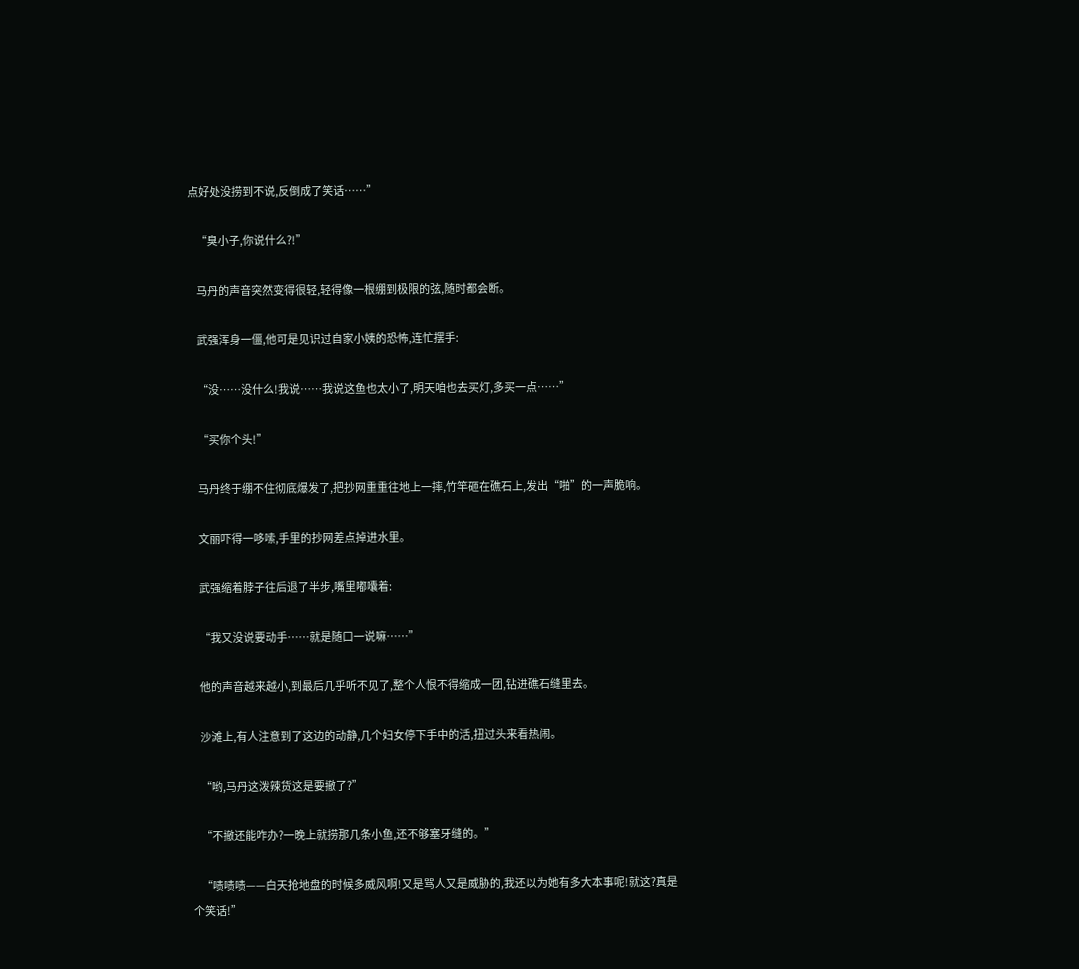点好处没捞到不说,反倒成了笑话……”

    “臭小子,你说什么?!”

    马丹的声音突然变得很轻,轻得像一根绷到极限的弦,随时都会断。

    武强浑身一僵,他可是见识过自家小姨的恐怖,连忙摆手:

    “没……没什么!我说……我说这鱼也太小了,明天咱也去买灯,多买一点……”

    “买你个头!”

    马丹终于绷不住彻底爆发了,把抄网重重往地上一摔,竹竿砸在礁石上,发出“啪”的一声脆响。

    文丽吓得一哆嗦,手里的抄网差点掉进水里。

    武强缩着脖子往后退了半步,嘴里嘟囔着:

    “我又没说要动手……就是随口一说嘛……”

    他的声音越来越小,到最后几乎听不见了,整个人恨不得缩成一团,钻进礁石缝里去。

    沙滩上,有人注意到了这边的动静,几个妇女停下手中的活,扭过头来看热闹。

    “哟,马丹这泼辣货这是要撤了?”

    “不撤还能咋办?一晚上就捞那几条小鱼,还不够塞牙缝的。”

    “啧啧啧——白天抢地盘的时候多威风啊!又是骂人又是威胁的,我还以为她有多大本事呢!就这?真是个笑话!”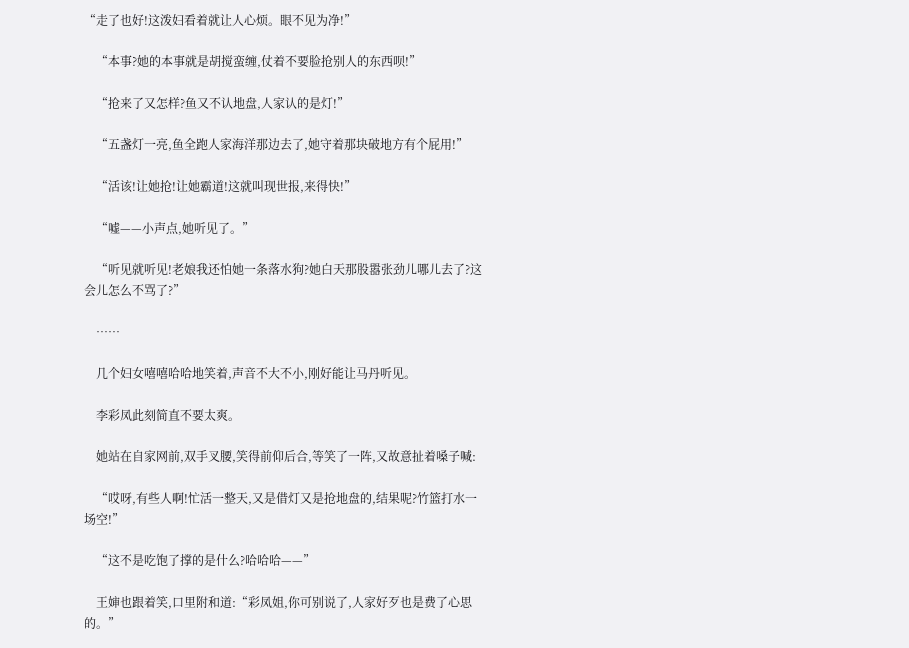“走了也好!这泼妇看着就让人心烦。眼不见为净!”

    “本事?她的本事就是胡搅蛮缠,仗着不要脸抢别人的东西呗!”

    “抢来了又怎样?鱼又不认地盘,人家认的是灯!”

    “五盏灯一亮,鱼全跑人家海洋那边去了,她守着那块破地方有个屁用!”

    “活该!让她抢!让她霸道!这就叫现世报,来得快!”

    “嘘——小声点,她听见了。”

    “听见就听见!老娘我还怕她一条落水狗?她白天那股嚣张劲儿哪儿去了?这会儿怎么不骂了?”

    ……

    几个妇女嘻嘻哈哈地笑着,声音不大不小,刚好能让马丹听见。

    李彩凤此刻简直不要太爽。

    她站在自家网前,双手叉腰,笑得前仰后合,等笑了一阵,又故意扯着嗓子喊:

    “哎呀,有些人啊!忙活一整天,又是借灯又是抢地盘的,结果呢?竹篮打水一场空!”

    “这不是吃饱了撑的是什么?哈哈哈——”

    王婶也跟着笑,口里附和道:“彩凤姐,你可别说了,人家好歹也是费了心思的。”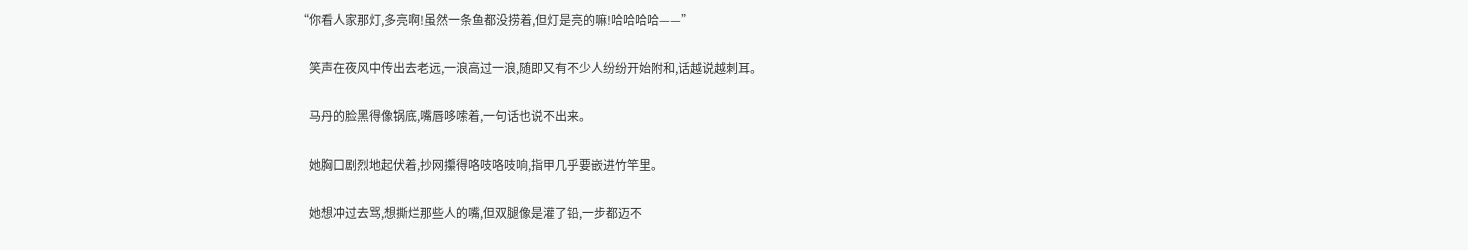“你看人家那灯,多亮啊!虽然一条鱼都没捞着,但灯是亮的嘛!哈哈哈哈——”

    笑声在夜风中传出去老远,一浪高过一浪,随即又有不少人纷纷开始附和,话越说越刺耳。

    马丹的脸黑得像锅底,嘴唇哆嗦着,一句话也说不出来。

    她胸口剧烈地起伏着,抄网攥得咯吱咯吱响,指甲几乎要嵌进竹竿里。

    她想冲过去骂,想撕烂那些人的嘴,但双腿像是灌了铅,一步都迈不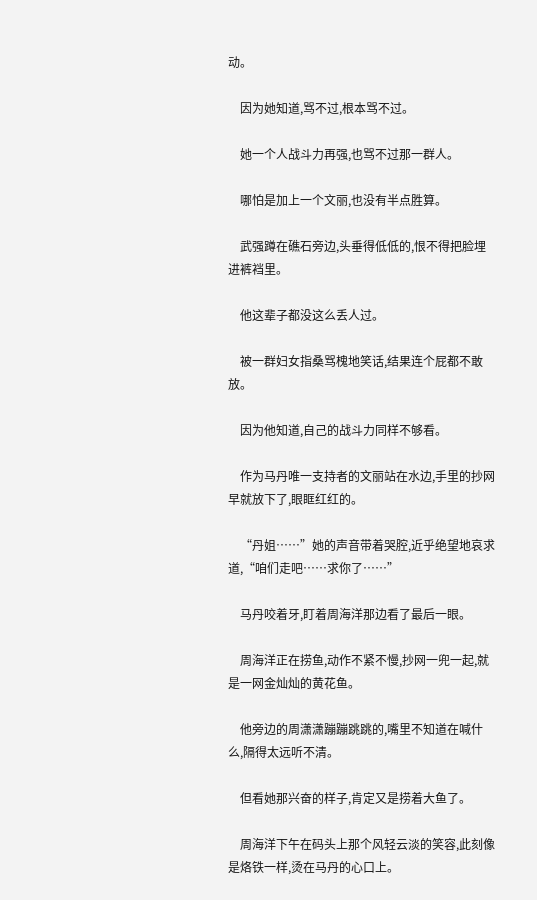动。

    因为她知道,骂不过,根本骂不过。

    她一个人战斗力再强,也骂不过那一群人。

    哪怕是加上一个文丽,也没有半点胜算。

    武强蹲在礁石旁边,头垂得低低的,恨不得把脸埋进裤裆里。

    他这辈子都没这么丢人过。

    被一群妇女指桑骂槐地笑话,结果连个屁都不敢放。

    因为他知道,自己的战斗力同样不够看。

    作为马丹唯一支持者的文丽站在水边,手里的抄网早就放下了,眼眶红红的。

    “丹姐……”她的声音带着哭腔,近乎绝望地哀求道,“咱们走吧……求你了……”

    马丹咬着牙,盯着周海洋那边看了最后一眼。

    周海洋正在捞鱼,动作不紧不慢,抄网一兜一起,就是一网金灿灿的黄花鱼。

    他旁边的周潇潇蹦蹦跳跳的,嘴里不知道在喊什么,隔得太远听不清。

    但看她那兴奋的样子,肯定又是捞着大鱼了。

    周海洋下午在码头上那个风轻云淡的笑容,此刻像是烙铁一样,烫在马丹的心口上。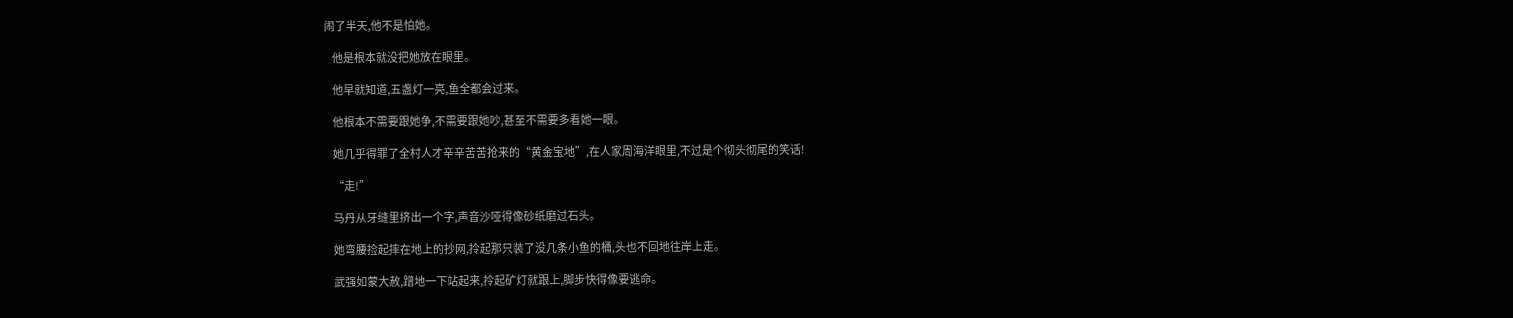闹了半天,他不是怕她。

    他是根本就没把她放在眼里。

    他早就知道,五盏灯一亮,鱼全都会过来。

    他根本不需要跟她争,不需要跟她吵,甚至不需要多看她一眼。

    她几乎得罪了全村人才辛辛苦苦抢来的“黄金宝地”,在人家周海洋眼里,不过是个彻头彻尾的笑话!

    “走!”

    马丹从牙缝里挤出一个字,声音沙哑得像砂纸磨过石头。

    她弯腰捡起摔在地上的抄网,拎起那只装了没几条小鱼的桶,头也不回地往岸上走。

    武强如蒙大赦,蹭地一下站起来,拎起矿灯就跟上,脚步快得像要逃命。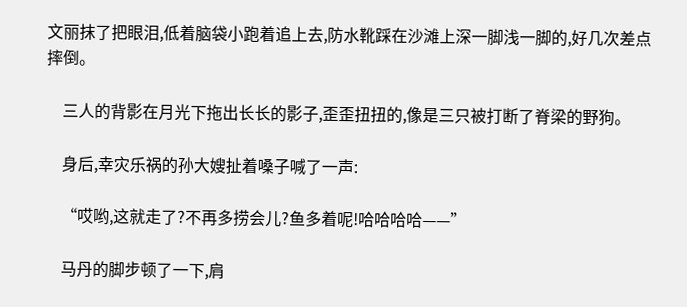文丽抹了把眼泪,低着脑袋小跑着追上去,防水靴踩在沙滩上深一脚浅一脚的,好几次差点摔倒。

    三人的背影在月光下拖出长长的影子,歪歪扭扭的,像是三只被打断了脊梁的野狗。

    身后,幸灾乐祸的孙大嫂扯着嗓子喊了一声:

    “哎哟,这就走了?不再多捞会儿?鱼多着呢!哈哈哈哈——”

    马丹的脚步顿了一下,肩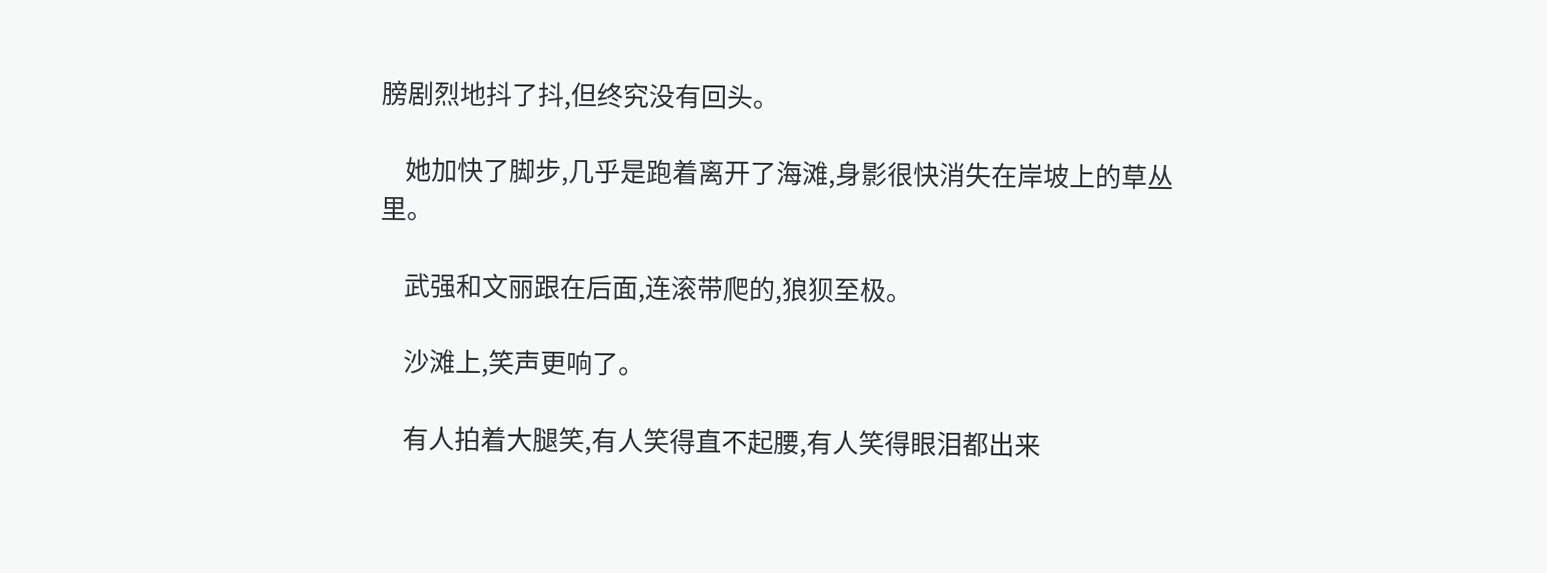膀剧烈地抖了抖,但终究没有回头。

    她加快了脚步,几乎是跑着离开了海滩,身影很快消失在岸坡上的草丛里。

    武强和文丽跟在后面,连滚带爬的,狼狈至极。

    沙滩上,笑声更响了。

    有人拍着大腿笑,有人笑得直不起腰,有人笑得眼泪都出来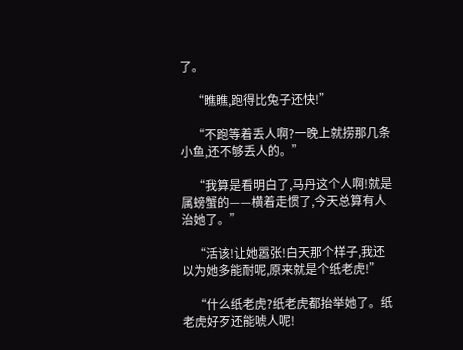了。

    “瞧瞧,跑得比兔子还快!”

    “不跑等着丢人啊?一晚上就捞那几条小鱼,还不够丢人的。”

    “我算是看明白了,马丹这个人啊!就是属螃蟹的——横着走惯了,今天总算有人治她了。”

    “活该!让她嚣张!白天那个样子,我还以为她多能耐呢,原来就是个纸老虎!”

    “什么纸老虎?纸老虎都抬举她了。纸老虎好歹还能唬人呢!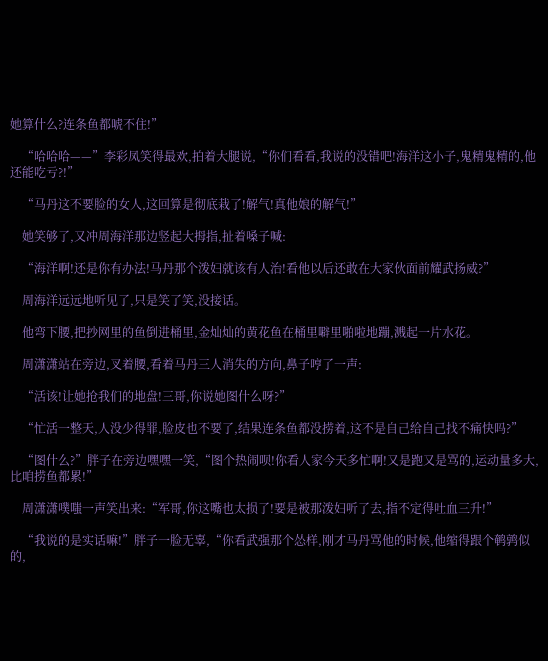她算什么?连条鱼都唬不住!”

    “哈哈哈——”李彩凤笑得最欢,拍着大腿说,“你们看看,我说的没错吧!海洋这小子,鬼精鬼精的,他还能吃亏?!”

    “马丹这不要脸的女人,这回算是彻底栽了!解气!真他娘的解气!”

    她笑够了,又冲周海洋那边竖起大拇指,扯着嗓子喊:

    “海洋啊!还是你有办法!马丹那个泼妇就该有人治!看他以后还敢在大家伙面前耀武扬威?”

    周海洋远远地听见了,只是笑了笑,没接话。

    他弯下腰,把抄网里的鱼倒进桶里,金灿灿的黄花鱼在桶里噼里啪啦地蹦,溅起一片水花。

    周潇潇站在旁边,叉着腰,看着马丹三人消失的方向,鼻子哼了一声:

    “活该!让她抢我们的地盘!三哥,你说她图什么呀?”

    “忙活一整天,人没少得罪,脸皮也不要了,结果连条鱼都没捞着,这不是自己给自己找不痛快吗?”

    “图什么?”胖子在旁边嘿嘿一笑,“图个热闹呗!你看人家今天多忙啊!又是跑又是骂的,运动量多大,比咱捞鱼都累!”

    周潇潇噗嗤一声笑出来:“军哥,你这嘴也太损了!要是被那泼妇听了去,指不定得吐血三升!”

    “我说的是实话嘛!”胖子一脸无辜,“你看武强那个怂样,刚才马丹骂他的时候,他缩得跟个鹌鹑似的,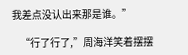我差点没认出来那是谁。”

    “行了行了,”周海洋笑着摆摆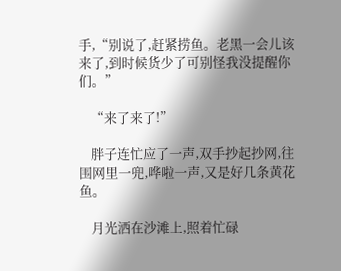手,“别说了,赶紧捞鱼。老黑一会儿该来了,到时候货少了可别怪我没提醒你们。”

    “来了来了!”

    胖子连忙应了一声,双手抄起抄网,往围网里一兜,哗啦一声,又是好几条黄花鱼。

    月光洒在沙滩上,照着忙碌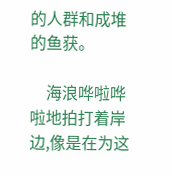的人群和成堆的鱼获。

    海浪哗啦哗啦地拍打着岸边,像是在为这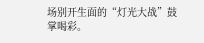场别开生面的“灯光大战”鼓掌喝彩。